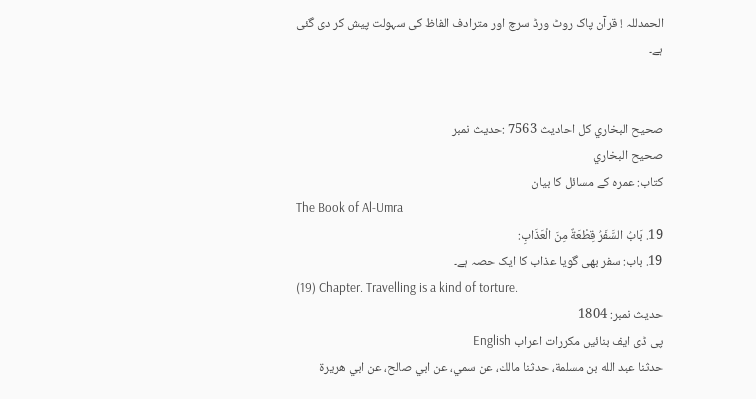الحمدللہ ! قرآن پاک روٹ ورڈ سرچ اور مترادف الفاظ کی سہولت پیش کر دی گئی ہے۔


صحيح البخاري کل احادیث 7563 :حدیث نمبر
صحيح البخاري
کتاب: عمرہ کے مسائل کا بیان
The Book of Al-Umra
19. بَابُ السَّفَرُ قِطْعَةٌ مِنَ الْعَذَابِ:
19. باب: سفر بھی گویا عذاب کا ایک حصہ ہے۔
(19) Chapter. Travelling is a kind of torture.
حدیث نمبر: 1804
پی ڈی ایف بنائیں مکررات اعراب English
حدثنا عبد الله بن مسلمة، حدثنا مالك، عن سمي، عن ابي صالح، عن ابي هريرة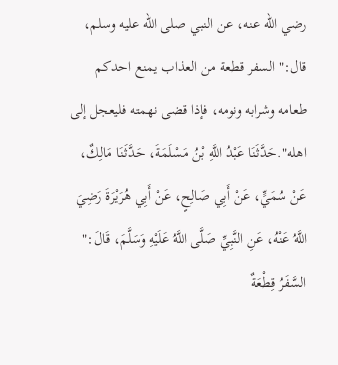رضي الله عنه، عن النبي صلى الله عليه وسلم، قال:" السفر قطعة من العذاب يمنع احدكم طعامه وشرابه ونومه، فإذا قضى نهمته فليعجل إلى اهله".حَدَّثَنَا عَبْدُ اللَّهِ بْنُ مَسْلَمَةَ، حَدَّثَنَا مَالِكٌ، عَنْ سُمَيٍّ، عَنْ أَبِي صَالِحٍ، عَنْ أَبِي هُرَيْرَةَ رَضِيَ اللَّهُ عَنْهُ، عَنِ النَّبِيِّ صَلَّى اللَّهُ عَلَيْهِ وَسَلَّمَ، قَالَ:" السَّفَرُ قِطْعَةٌ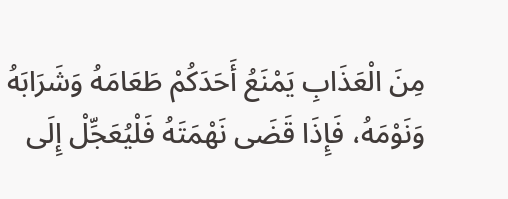مِنَ الْعَذَابِ يَمْنَعُ أَحَدَكُمْ طَعَامَهُ وَشَرَابَهُ وَنَوْمَهُ، فَإِذَا قَضَى نَهْمَتَهُ فَلْيُعَجِّلْ إِلَى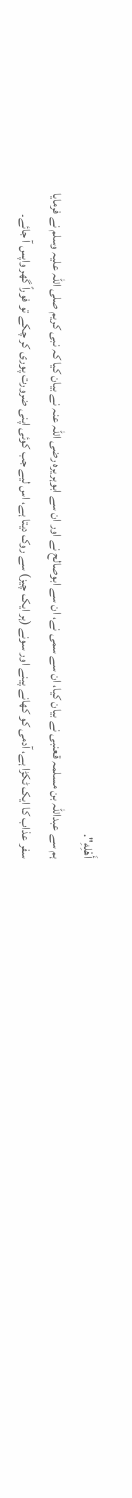أَهْلِهِ".
ہم سے عبداللہ بن مسلمہ قعنبی نے بیان کیا، ان سے سمی نے، ان سے ابوصالح نے اور ان سے ابوہریرہ رضی اللہ عنہ نے بیان کیا کہ نبی کریم صلی اللہ علیہ وسلم نے فرمایا سفر عذاب کا ایک ٹکڑا ہے، آدمی کو کھانے پینے اور سونے (ہر ایک چیز) سے روک دیتا ہے، اس لیے جب کوئی اپنی ضرورت پوری کر چکے تو فوراً گھر واپس آ جائے۔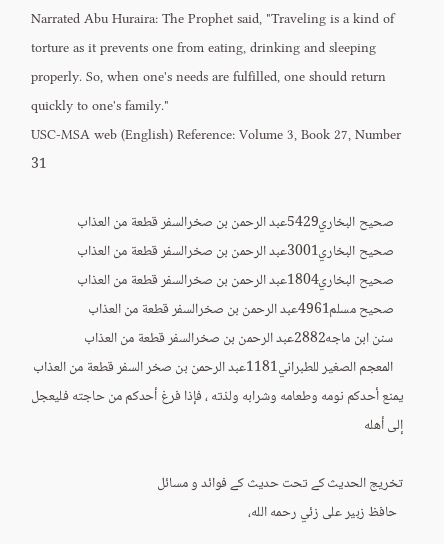Narrated Abu Huraira: The Prophet said, "Traveling is a kind of torture as it prevents one from eating, drinking and sleeping properly. So, when one's needs are fulfilled, one should return quickly to one's family."
USC-MSA web (English) Reference: Volume 3, Book 27, Number 31

   صحيح البخاري5429عبد الرحمن بن صخرالسفر قطعة من العذاب
   صحيح البخاري3001عبد الرحمن بن صخرالسفر قطعة من العذاب
   صحيح البخاري1804عبد الرحمن بن صخرالسفر قطعة من العذاب
   صحيح مسلم4961عبد الرحمن بن صخرالسفر قطعة من العذاب
   سنن ابن ماجه2882عبد الرحمن بن صخرالسفر قطعة من العذاب
   المعجم الصغير للطبراني1181عبد الرحمن بن صخر السفر قطعة من العذاب يمنع أحدكم نومه وطعامه وشرابه ولذته ، فإذا فرغ أحدكم من حاجته فليعجل إلى أهله

تخریج الحدیث کے تحت حدیث کے فوائد و مسائل
  حافظ زبير على زئي رحمه الله،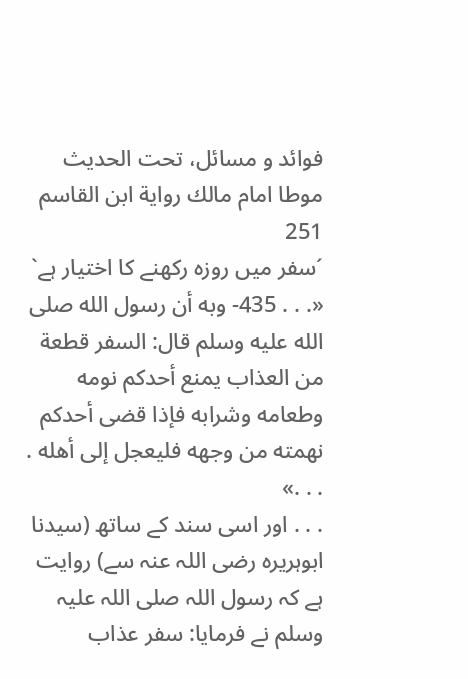فوائد و مسائل، تحت الحديث موطا امام مالك رواية ابن القاسم 251
´سفر میں روزہ رکھنے کا اختیار ہے`
«. . . 435- وبه أن رسول الله صلى الله عليه وسلم قال: السفر قطعة من العذاب يمنع أحدكم نومه وطعامه وشرابه فإذا قضى أحدكم نهمته من وجهه فليعجل إلى أهله . . . .»
. . . اور اسی سند کے ساتھ (سیدنا ابوہریرہ رضی اللہ عنہ سے) روایت ہے کہ رسول اللہ صلی اللہ علیہ وسلم نے فرمایا: سفر عذاب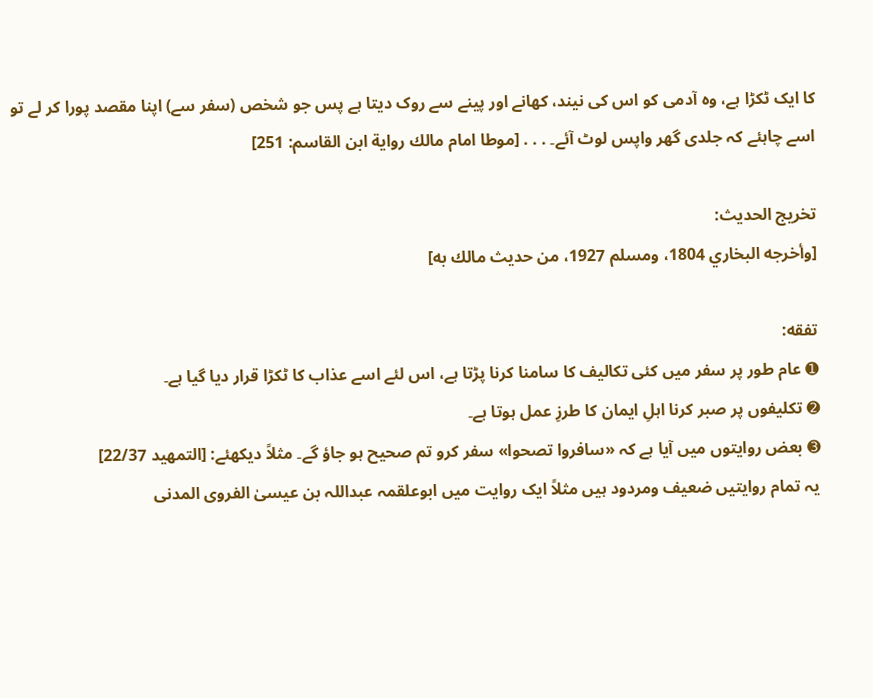کا ایک ٹکڑا ہے، وہ آدمی کو اس کی نیند، کھانے اور پینے سے روک دیتا ہے پس جو شخص (سفر سے) اپنا مقصد پورا کر لے تو اسے چاہئے کہ جلدی گھر واپس لوٹ آئے۔ . . . [موطا امام مالك رواية ابن القاسم: 251]

تخریج الحدیث:
[وأخرجه البخاري 1804، ومسلم 1927، من حديث مالك به]

تفقه:
➊ عام طور پر سفر میں کئی تکالیف کا سامنا کرنا پڑتا ہے، اس لئے اسے عذاب کا ٹکڑا قرار دیا گیا ہے۔
➋ تکلیفوں پر صبر کرنا اہلِ ایمان کا طرزِ عمل ہوتا ہے۔
➌ بعض روایتوں میں آیا ہے کہ «سافروا تصحوا» سفر کرو تم صحیح ہو جاؤ گے۔ مثلاً دیکھئے: [التمهيد 22/37]
یہ تمام روایتیں ضعیف ومردود ہیں مثلاً ایک روایت میں ابوعلقمہ عبداللہ بن عیسیٰ الفروی المدنی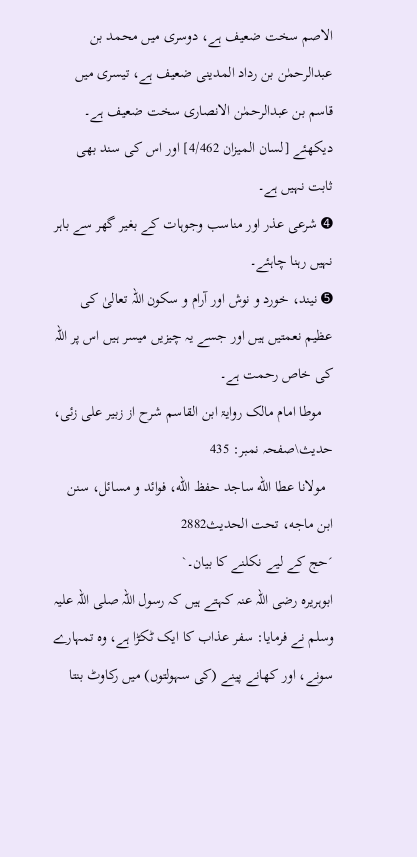الاصم سخت ضعیف ہے، دوسری میں محمد بن عبدالرحمٰن بن رداد المدینی ضعیف ہے، تیسری میں قاسم بن عبدالرحمٰن الانصاری سخت ضعیف ہے۔ ديكهئے [لسان الميزان 4/462] اور اس کی سند بھی ثابت نہیں ہے۔
➍ شرعی عذر اور مناسب وجوہات کے بغیر گھر سے باہر نہیں رہنا چاہئے۔
➎ نیند، خورد و نوش اور آرام و سکون اللہ تعالیٰ کی عظیم نعمتیں ہیں اور جسے یہ چیزیں میسر ہیں اس پر اللہ کی خاص رحمت ہے۔
   موطا امام مالک روایۃ ابن القاسم شرح از زبیر علی زئی، حدیث\صفحہ نمبر: 435
  مولانا عطا الله ساجد حفظ الله، فوائد و مسائل، سنن ابن ماجه، تحت الحديث2882
´حج کے لیے نکلنے کا بیان۔`
ابوہریرہ رضی اللہ عنہ کہتے ہیں کہ رسول اللہ صلی اللہ علیہ وسلم نے فرمایا: سفر عذاب کا ایک ٹکڑا ہے، وہ تمہارے سونے، اور کھانے پینے (کی سہولتوں) میں رکاوٹ بنتا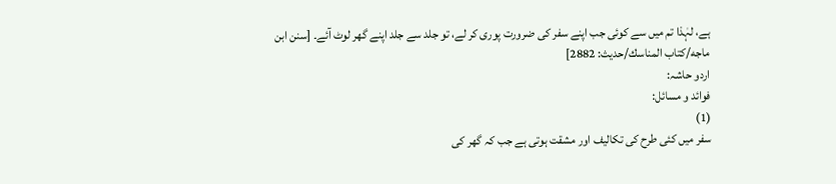ہے، لہٰذا تم میں سے کوئی جب اپنے سفر کی ضرورت پوری کر لے، تو جلد سے جلد اپنے گھر لوٹ آئے۔ [سنن ابن ماجه/كتاب المناسك/حدیث: 2882]
اردو حاشہ:
فوائد و مسائل:
(1)
سفر میں کئی طرح کی تکالیف اور مشقت ہوتی ہے جب کہ گھر کی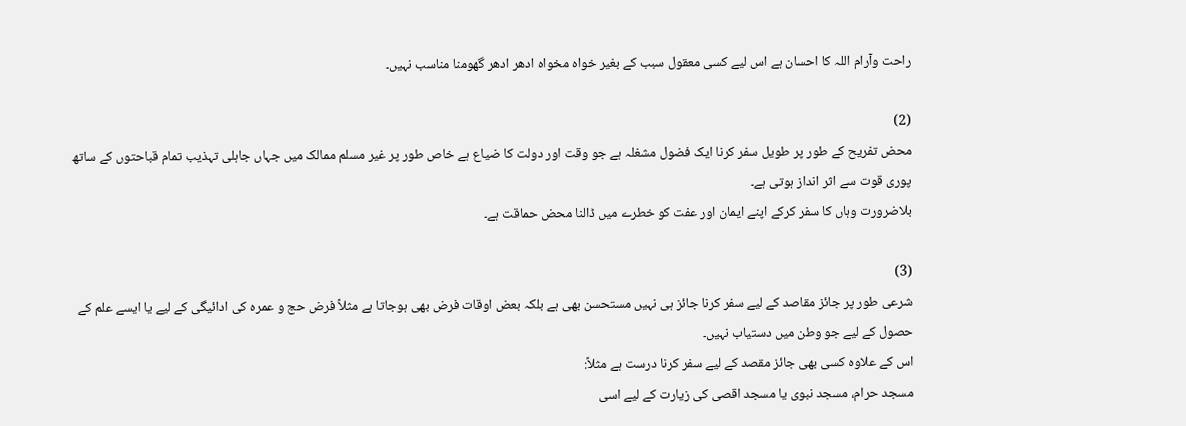راحت وآرام اللہ کا احسان ہے اس لیے کسی معقول سبب کے بغیر خواہ مخواہ ادھر ادھر گھومنا مناسب نہیں۔

(2)
محض تفریح کے طور پر طویل سفر کرنا ایک فضول مشغلہ ہے جو وقت اور دولت کا ضیاع ہے خاص طور پر غیر مسلم ممالک میں جہاں جاہلی تہذیب تمام قباحتوں کے ساتھ پوری قوت سے اثر انداز ہوتی ہے۔
بلاضرورت وہاں کا سفر کرکے اپنے ایمان اور عفت کو خطرے میں ڈالنا محض حماقت ہے۔

(3)
شرعی طور پر جائز مقاصد کے لیے سفر کرنا جائز ہی نہیں مستحسن بھی ہے بلکہ بعض اوقات فرض بھی ہوجاتا ہے مثلاً فرض حج و عمرہ کی ادائیگی کے لیے یا ایسے علم کے حصول کے لیے جو وطن میں دستیاب نہیں۔
اس کے علاوہ کسی بھی جائز مقصد کے لیے سفر کرنا درست ہے مثلاً:
مسجد حرام، مسجد نبوی یا مسجد اقصی کی زیارت کے لیے اسی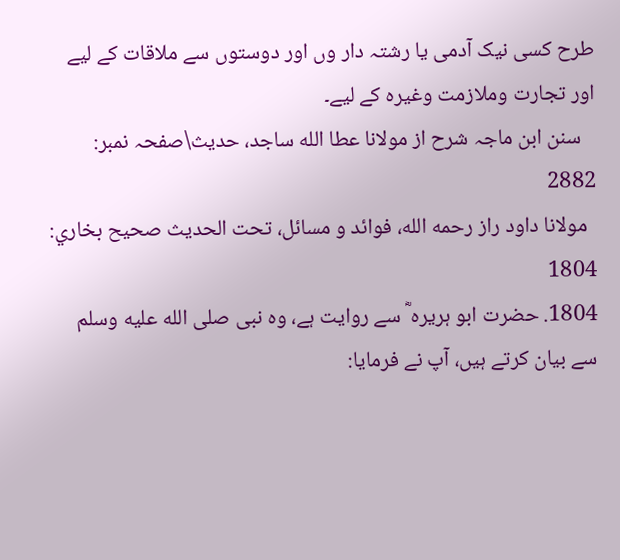طرح کسی نیک آدمی یا رشتہ دار وں اور دوستوں سے ملاقات کے لیے اور تجارت وملازمت وغیرہ کے لیے۔
   سنن ابن ماجہ شرح از مولانا عطا الله ساجد، حدیث\صفحہ نمبر: 2882
  مولانا داود راز رحمه الله، فوائد و مسائل، تحت الحديث صحيح بخاري: 1804
1804. حضرت ابو ہریرہ ؓ سے روایت ہے، وہ نبی صلى الله عليه وسلم سے بیان کرتے ہیں، آپ نے فرمایا: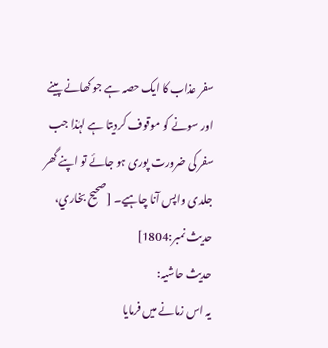سفر عذاب کا ایک حصہ ہے جو کھانے پینے اور سونے کو موقوف کردیتا ہے لہٰذا جب سفر کی ضرورت پوری ہو جائے تو اپنے گھر جلدی واپس آنا چاہیے۔ [صحيح بخاري، حديث نمبر:1804]
حدیث حاشیہ:
یہ اس زمانے میں فرمایا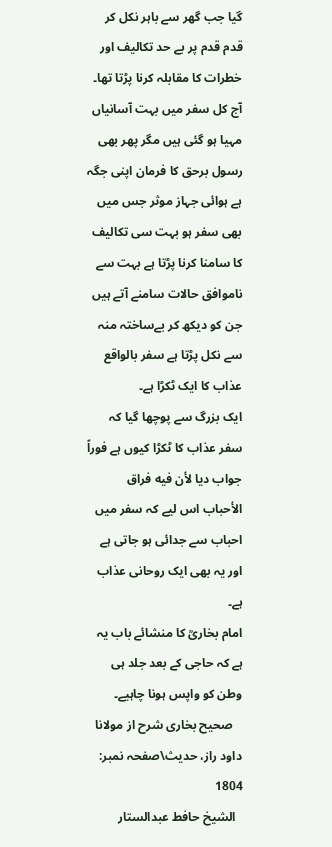گیا جب گھر سے باہر نکل کر قدم قدم پر بے حد تکالیف اور خطرات کا مقابلہ کرنا پڑتا تھا۔
آج کل سفر میں بہت آسانیاں مہیا ہو گئی ہیں مگر پھر بھی رسول برحق کا فرمان اپنی جگہ ہے ہوائی جہاز موثر جس میں بھی سفر ہو بہت سی تکالیف کا سامنا کرنا پڑتا ہے بہت سے ناموافق حالات سامنے آتے ہیں جن کو دیکھ کر بےساختہ منہ سے نکل پڑتا ہے سفر بالواقع عذاب کا ایک ٹکڑا ہے۔
ایک بزرگ سے پوچھا گیا کہ سفر عذاب کا ٹکڑا کیوں ہے فوراً جواب دیا لأن فیه فراق الأحباب اس لیے کہ سفر میں احباب سے جدائی ہو جاتی ہے اور یہ بھی ایک روحانی عذاب ہے۔
امام بخاریؒ کا منشائے باب یہ ہے کہ حاجی کے بعد جلد ہی وطن کو واپس ہونا چاہیے۔
   صحیح بخاری شرح از مولانا داود راز، حدیث\صفحہ نمبر: 1804
  الشيخ حافط عبدالستار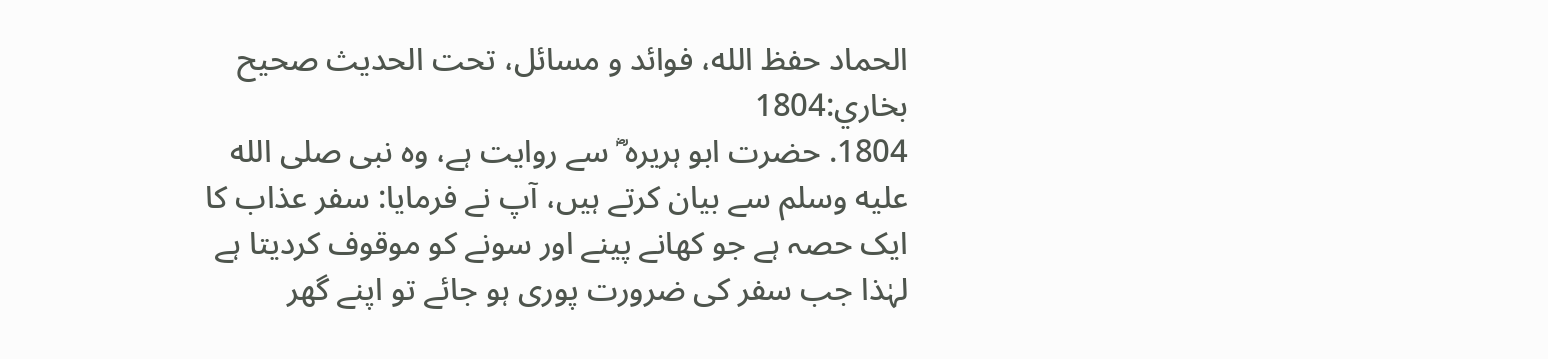الحماد حفظ الله، فوائد و مسائل، تحت الحديث صحيح بخاري:1804
1804. حضرت ابو ہریرہ ؓ سے روایت ہے، وہ نبی صلى الله عليه وسلم سے بیان کرتے ہیں، آپ نے فرمایا: سفر عذاب کا ایک حصہ ہے جو کھانے پینے اور سونے کو موقوف کردیتا ہے لہٰذا جب سفر کی ضرورت پوری ہو جائے تو اپنے گھر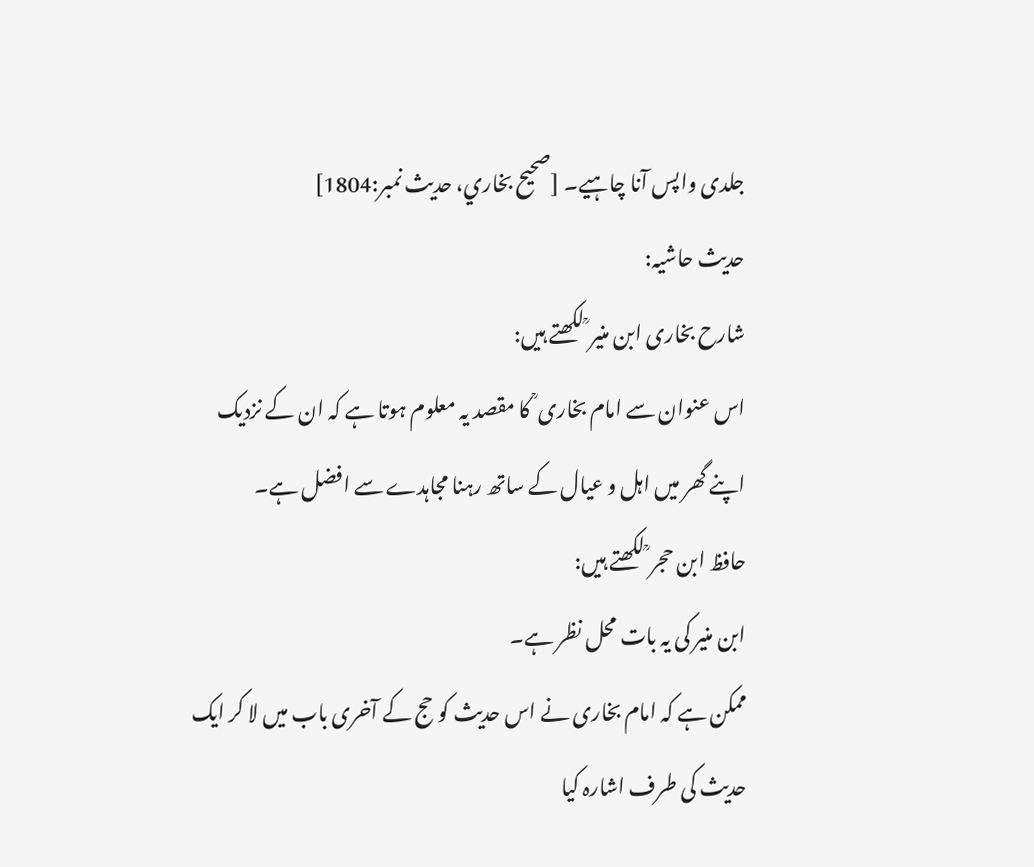جلدی واپس آنا چاہیے۔ [صحيح بخاري، حديث نمبر:1804]
حدیث حاشیہ:
شارح بخاری ابن منیر ؒ لکھتے ہیں:
اس عنوان سے امام بخاری ؒ کا مقصد یہ معلوم ہوتا ہے کہ ان کے نزدیک اپنے گھر میں اہل و عیال کے ساتھ رہنا مجاہدے سے افضل ہے۔
حافظ ابن حجر ؒ لکھتے ہیں:
ابن منیر کی یہ بات محل نظر ہے۔
ممکن ہے کہ امام بخاری نے اس حدیث کو حج کے آخری باب میں لا کر ایک حدیث کی طرف اشارہ کیا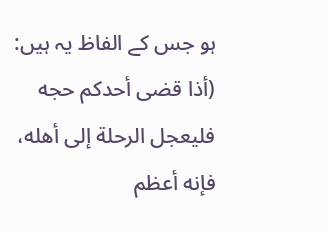ہو جس کے الفاظ یہ ہیں:
(أذا قضی أحدكم حجه فليعجل الرحلة إلی أهله، فإنه أعظم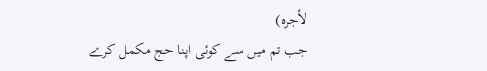لأجره)
جب تم میں سے کوئی اپنا حج مکمل کرے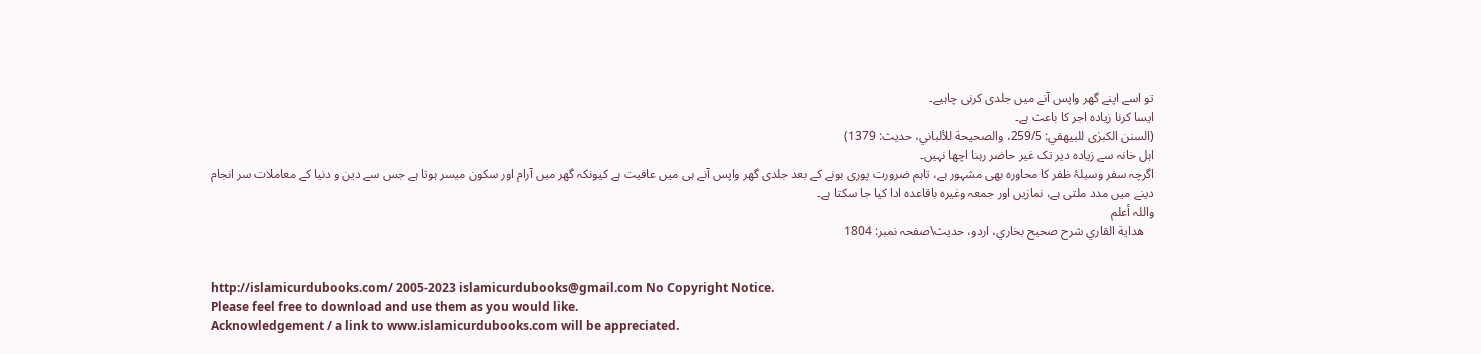تو اسے اپنے گھر واپس آنے میں جلدی کرنی چاہیے۔
ایسا کرنا زیادہ اجر کا باعث ہے۔
(السنن الکبرٰی للبیھقي: 259/5، والصحیحة للألباني، حدیث: 1379)
اہل خانہ سے زیادہ دیر تک غیر حاضر رہنا اچھا نہیں۔
اگرچہ سفر وسیلۂ ظفر کا محاورہ بھی مشہور ہے، تاہم ضرورت پوری ہونے کے بعد جلدی گھر واپس آنے ہی میں عافیت ہے کیونکہ گھر میں آرام اور سکون میسر ہوتا ہے جس سے دین و دنیا کے معاملات سر انجام دینے میں مدد ملتی ہے، نمازیں اور جمعہ وغیرہ باقاعدہ ادا کیا جا سکتا ہے۔
واللہ أعلم
   هداية القاري شرح صحيح بخاري، اردو، حدیث\صفحہ نمبر: 1804


http://islamicurdubooks.com/ 2005-2023 islamicurdubooks@gmail.com No Copyright Notice.
Please feel free to download and use them as you would like.
Acknowledgement / a link to www.islamicurdubooks.com will be appreciated.